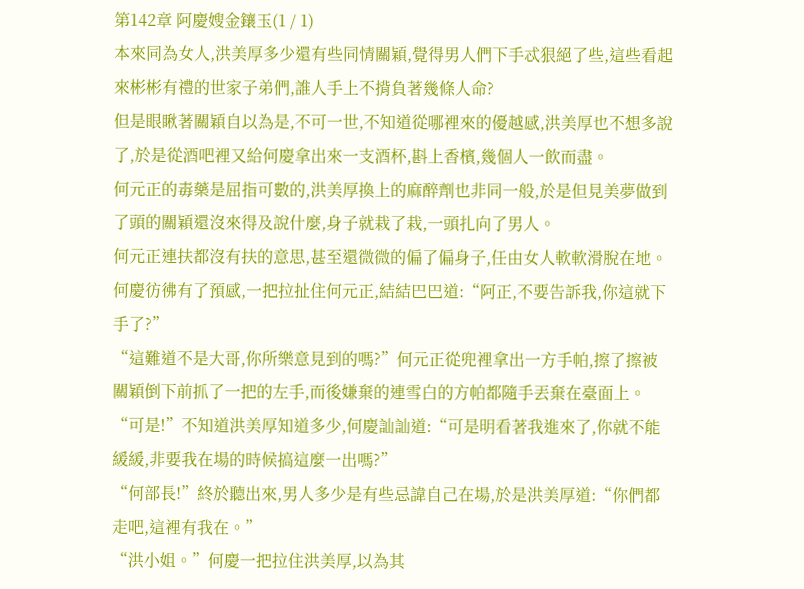第142章 阿慶嫂金鑲玉(1 / 1)
本來同為女人,洪美厚多少還有些同情關穎,覺得男人們下手忒狠絕了些,這些看起來彬彬有禮的世家子弟們,誰人手上不揹負著幾條人命?
但是眼瞅著關穎自以為是,不可一世,不知道從哪裡來的優越感,洪美厚也不想多說了,於是從酒吧裡又給何慶拿出來一支酒杯,斟上香檳,幾個人一飲而盡。
何元正的毒藥是屈指可數的,洪美厚換上的麻醉劑也非同一般,於是但見美夢做到了頭的關穎還沒來得及說什麼,身子就栽了栽,一頭扎向了男人。
何元正連扶都沒有扶的意思,甚至還微微的偏了偏身子,任由女人軟軟滑脫在地。
何慶彷彿有了預感,一把拉扯住何元正,結結巴巴道:“阿正,不要告訴我,你這就下手了?”
“這難道不是大哥,你所樂意見到的嗎?”何元正從兜裡拿出一方手帕,擦了擦被關穎倒下前抓了一把的左手,而後嫌棄的連雪白的方帕都隨手丟棄在臺面上。
“可是!”不知道洪美厚知道多少,何慶訕訕道:“可是明看著我進來了,你就不能緩緩,非要我在場的時候搞這麼一出嗎?”
“何部長!”終於聽出來,男人多少是有些忌諱自己在場,於是洪美厚道:“你們都走吧,這裡有我在。”
“洪小姐。”何慶一把拉住洪美厚,以為其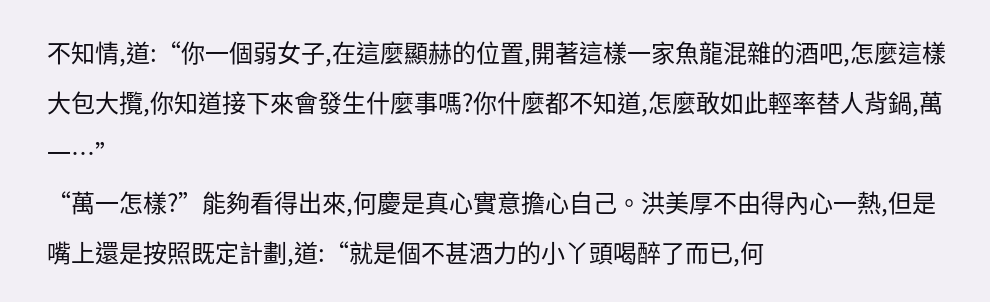不知情,道:“你一個弱女子,在這麼顯赫的位置,開著這樣一家魚龍混雜的酒吧,怎麼這樣大包大攬,你知道接下來會發生什麼事嗎?你什麼都不知道,怎麼敢如此輕率替人背鍋,萬一…”
“萬一怎樣?”能夠看得出來,何慶是真心實意擔心自己。洪美厚不由得內心一熱,但是嘴上還是按照既定計劃,道:“就是個不甚酒力的小丫頭喝醉了而已,何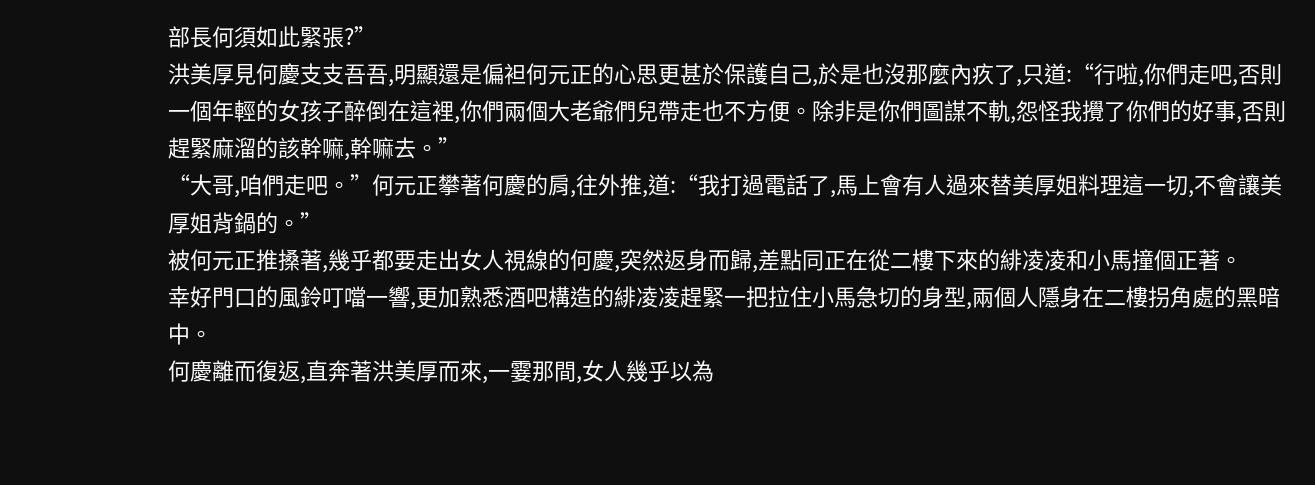部長何須如此緊張?”
洪美厚見何慶支支吾吾,明顯還是偏袒何元正的心思更甚於保護自己,於是也沒那麼內疚了,只道:“行啦,你們走吧,否則一個年輕的女孩子醉倒在這裡,你們兩個大老爺們兒帶走也不方便。除非是你們圖謀不軌,怨怪我攪了你們的好事,否則趕緊麻溜的該幹嘛,幹嘛去。”
“大哥,咱們走吧。”何元正攀著何慶的肩,往外推,道:“我打過電話了,馬上會有人過來替美厚姐料理這一切,不會讓美厚姐背鍋的。”
被何元正推搡著,幾乎都要走出女人視線的何慶,突然返身而歸,差點同正在從二樓下來的緋凌凌和小馬撞個正著。
幸好門口的風鈴叮噹一響,更加熟悉酒吧構造的緋凌凌趕緊一把拉住小馬急切的身型,兩個人隱身在二樓拐角處的黑暗中。
何慶離而復返,直奔著洪美厚而來,一霎那間,女人幾乎以為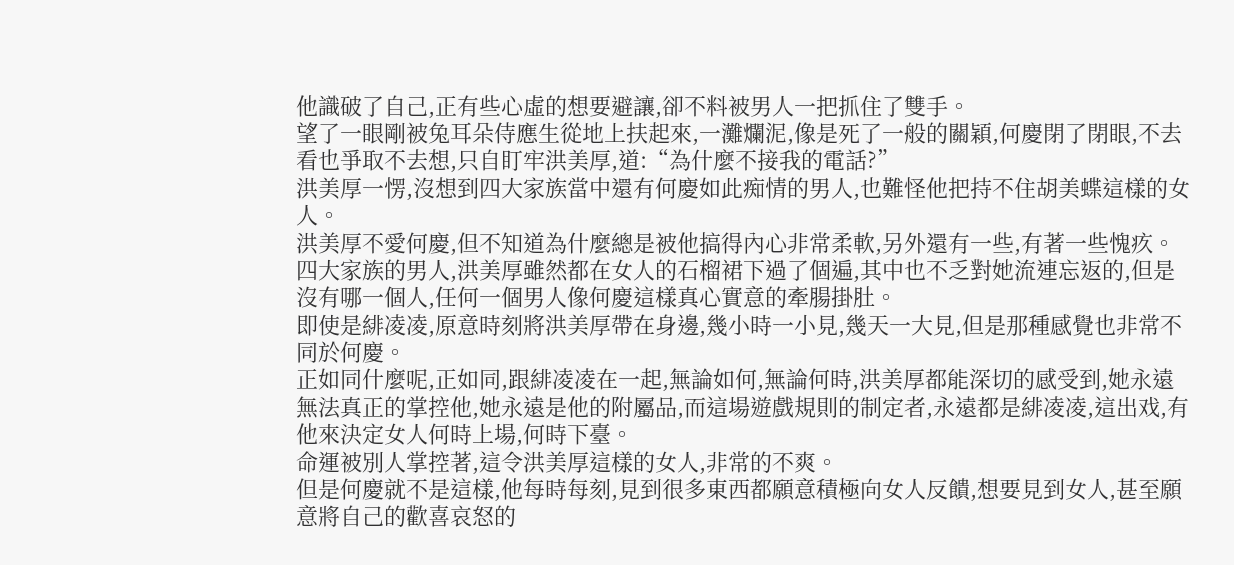他識破了自己,正有些心虛的想要避讓,卻不料被男人一把抓住了雙手。
望了一眼剛被兔耳朵侍應生從地上扶起來,一灘爛泥,像是死了一般的關穎,何慶閉了閉眼,不去看也爭取不去想,只自盯牢洪美厚,道:“為什麼不接我的電話?”
洪美厚一愣,沒想到四大家族當中還有何慶如此痴情的男人,也難怪他把持不住胡美蝶這樣的女人。
洪美厚不愛何慶,但不知道為什麼總是被他搞得內心非常柔軟,另外還有一些,有著一些愧疚。
四大家族的男人,洪美厚雖然都在女人的石榴裙下過了個遍,其中也不乏對她流連忘返的,但是沒有哪一個人,任何一個男人像何慶這樣真心實意的牽腸掛肚。
即使是緋凌凌,原意時刻將洪美厚帶在身邊,幾小時一小見,幾天一大見,但是那種感覺也非常不同於何慶。
正如同什麼呢,正如同,跟緋凌凌在一起,無論如何,無論何時,洪美厚都能深切的感受到,她永遠無法真正的掌控他,她永遠是他的附屬品,而這場遊戲規則的制定者,永遠都是緋凌凌,這出戏,有他來決定女人何時上場,何時下臺。
命運被別人掌控著,這令洪美厚這樣的女人,非常的不爽。
但是何慶就不是這樣,他每時每刻,見到很多東西都願意積極向女人反饋,想要見到女人,甚至願意將自己的歡喜哀怒的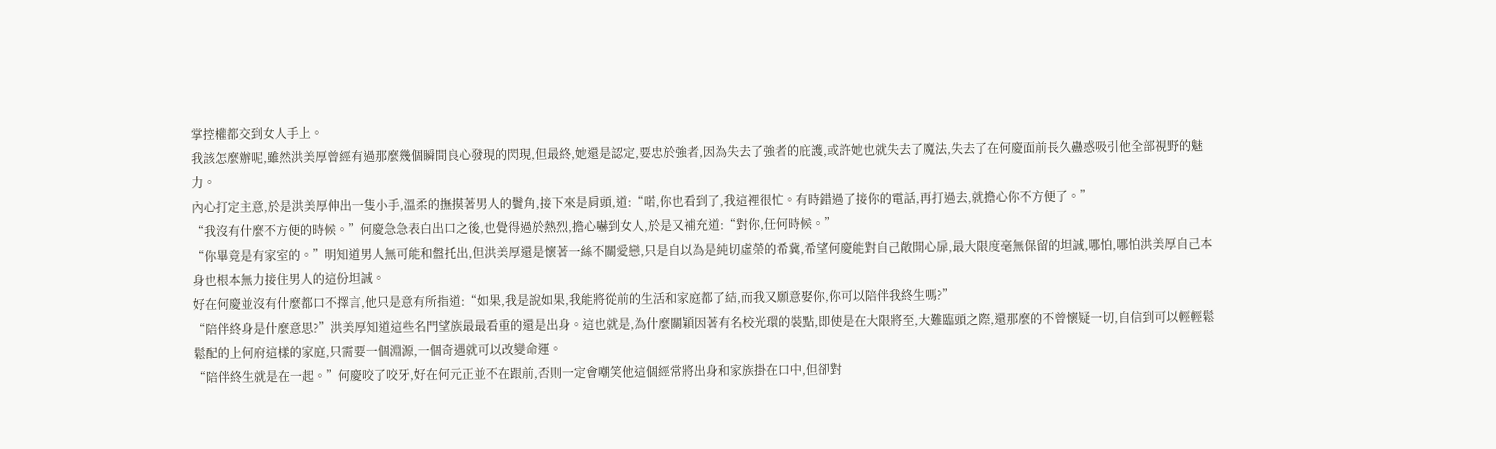掌控權都交到女人手上。
我該怎麼辦呢,雖然洪美厚曾經有過那麼幾個瞬間良心發現的閃現,但最終,她還是認定,要忠於強者,因為失去了強者的庇護,或許她也就失去了魔法,失去了在何慶面前長久蠱惑吸引他全部視野的魅力。
內心打定主意,於是洪美厚伸出一隻小手,溫柔的撫摸著男人的鬢角,接下來是肩頭,道:“喏,你也看到了,我這裡很忙。有時錯過了接你的電話,再打過去,就擔心你不方便了。”
“我沒有什麼不方便的時候。”何慶急急表白出口之後,也覺得過於熱烈,擔心嚇到女人,於是又補充道:“對你,任何時候。”
“你畢竟是有家室的。”明知道男人無可能和盤托出,但洪美厚還是懷著一絲不關愛戀,只是自以為是純切虛榮的希冀,希望何慶能對自己敞開心扉,最大限度毫無保留的坦誠,哪怕,哪怕洪美厚自己本身也根本無力接住男人的這份坦誠。
好在何慶並沒有什麼都口不擇言,他只是意有所指道:“如果,我是說如果,我能將從前的生活和家庭都了結,而我又願意娶你,你可以陪伴我終生嗎?”
“陪伴終身是什麼意思?”洪美厚知道這些名門望族最最看重的還是出身。這也就是,為什麼關穎因著有名校光環的裝點,即使是在大限將至,大難臨頭之際,還那麼的不曾懷疑一切,自信到可以輕輕鬆鬆配的上何府這樣的家庭,只需要一個淵源,一個奇遇就可以改變命運。
“陪伴終生就是在一起。”何慶咬了咬牙,好在何元正並不在跟前,否則一定會嘲笑他這個經常將出身和家族掛在口中,但卻對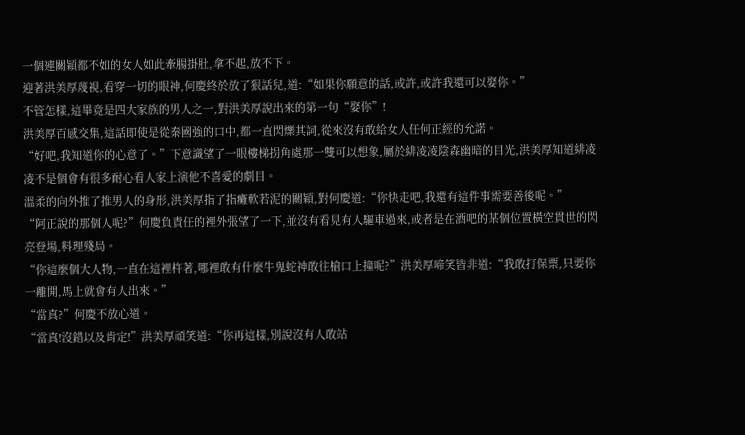一個連關穎都不如的女人如此牽腸掛肚,拿不起,放不下。
迎著洪美厚蔑視,看穿一切的眼神,何慶終於放了狠話兒,道:“如果你願意的話,或許,或許我還可以娶你。”
不管怎樣,這畢竟是四大家族的男人之一,對洪美厚說出來的第一句“娶你”!
洪美厚百感交集,這話即使是從秦國強的口中,都一直閃爍其詞,從來沒有敢給女人任何正經的允諾。
“好吧,我知道你的心意了。”下意識望了一眼樓梯拐角處那一雙可以想象,屬於緋凌凌陰森幽暗的目光,洪美厚知道緋凌凌不是個會有很多耐心看人家上演他不喜愛的劇目。
溫柔的向外推了推男人的身形,洪美厚指了指癱軟若泥的關穎,對何慶道:“你快走吧,我還有這件事需要善後呢。”
“阿正說的那個人呢?”何慶負責任的裡外張望了一下,並沒有看見有人驅車過來,或者是在酒吧的某個位置橫空貫世的閃亮登場,料理殘局。
“你這麼個大人物,一直在這裡杵著,哪裡敢有什麼牛鬼蛇神敢往槍口上撞呢?”洪美厚啼笑皆非道:“我敢打保票,只要你一離開,馬上就會有人出來。”
“當真?”何慶不放心道。
“當真!沒錯以及肯定!”洪美厚頑笑道:“你再這樣,別說沒有人敢站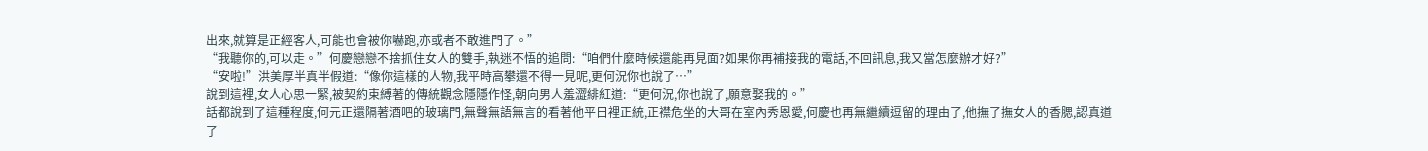出來,就算是正經客人,可能也會被你嚇跑,亦或者不敢進門了。”
“我聽你的,可以走。”何慶戀戀不捨抓住女人的雙手,執迷不悟的追問:“咱們什麼時候還能再見面?如果你再補接我的電話,不回訊息,我又當怎麼辦才好?”
“安啦!”洪美厚半真半假道:“像你這樣的人物,我平時高攀還不得一見呢,更何況你也說了…”
說到這裡,女人心思一緊,被契約束縛著的傳統觀念隱隱作怪,朝向男人羞澀緋紅道:“更何況,你也說了,願意娶我的。”
話都說到了這種程度,何元正還隔著酒吧的玻璃門,無聲無語無言的看著他平日裡正統,正襟危坐的大哥在室內秀恩愛,何慶也再無繼續逗留的理由了,他撫了撫女人的香腮,認真道了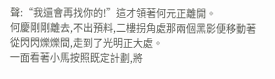聲:“我還會再找你的!”這才領著何元正離開。
何慶剛剛離去,不出預料,二樓拐角處那兩個黑影便移動著從閃閃爍爍間,走到了光明正大處。
一面看著小馬按照既定計劃,將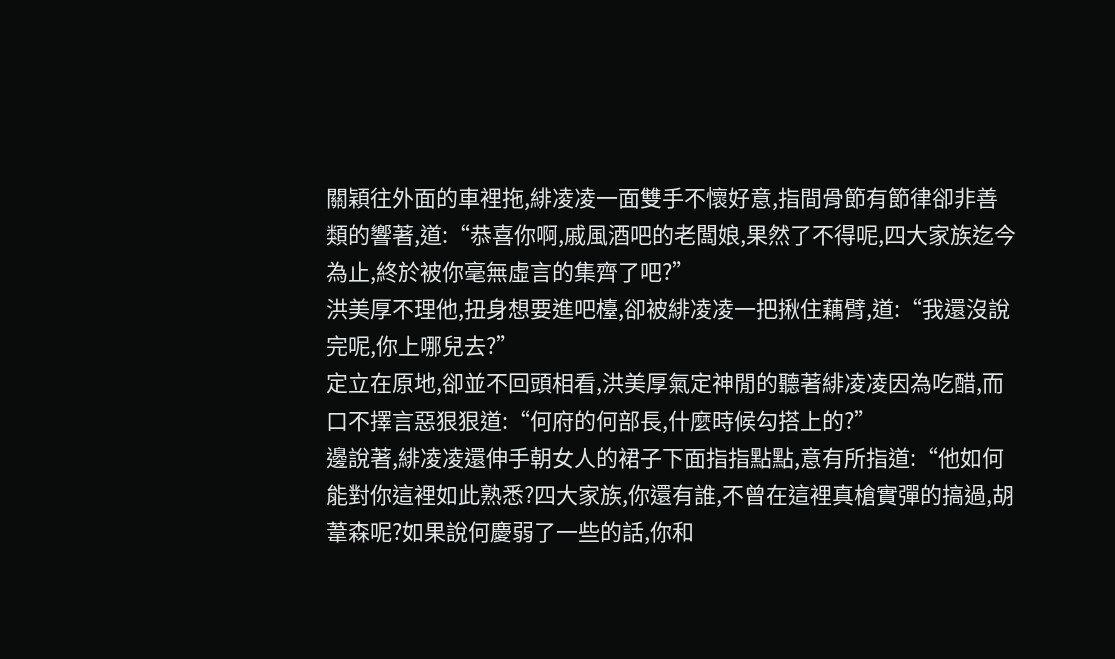關穎往外面的車裡拖,緋凌凌一面雙手不懷好意,指間骨節有節律卻非善類的響著,道:“恭喜你啊,戚風酒吧的老闆娘,果然了不得呢,四大家族迄今為止,終於被你毫無虛言的集齊了吧?”
洪美厚不理他,扭身想要進吧檯,卻被緋凌凌一把揪住藕臂,道:“我還沒說完呢,你上哪兒去?”
定立在原地,卻並不回頭相看,洪美厚氣定神閒的聽著緋凌凌因為吃醋,而口不擇言惡狠狠道:“何府的何部長,什麼時候勾搭上的?”
邊說著,緋凌凌還伸手朝女人的裙子下面指指點點,意有所指道:“他如何能對你這裡如此熟悉?四大家族,你還有誰,不曾在這裡真槍實彈的搞過,胡葦森呢?如果說何慶弱了一些的話,你和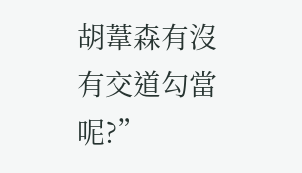胡葦森有沒有交道勾當呢?”